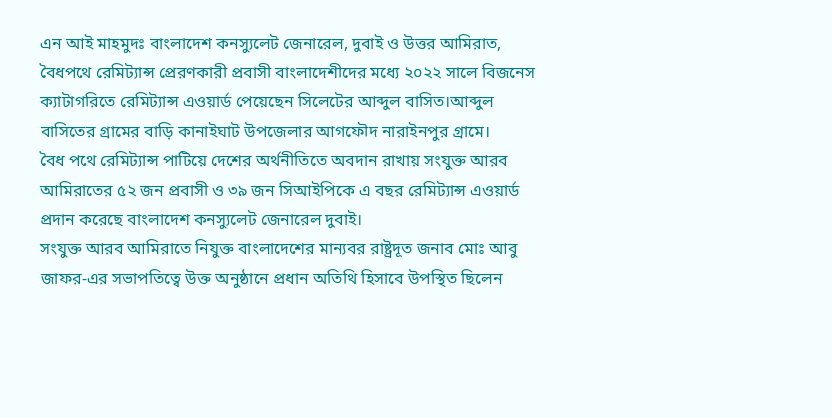এন আই মাহমুদঃ বাংলাদেশ কনস্যুলেট জেনারেল, দুবাই ও উত্তর আমিরাত, বৈধপথে রেমিট্যান্স প্রেরণকারী প্রবাসী বাংলাদেশীদের মধ্যে ২০২২ সালে বিজনেস ক্যাটাগরিতে রেমিট্যান্স এওয়ার্ড পেয়েছেন সিলেটের আব্দুল বাসিত।আব্দুল বাসিতের গ্রামের বাড়ি কানাইঘাট উপজেলার আগফৌদ নারাইনপুর গ্রামে।
বৈধ পথে রেমিট্যান্স পাটিয়ে দেশের অর্থনীতিতে অবদান রাখায় সংযুক্ত আরব আমিরাতের ৫২ জন প্রবাসী ও ৩৯ জন সিআইপিকে এ বছর রেমিট্যান্স এওয়ার্ড প্রদান করেছে বাংলাদেশ কনস্যুলেট জেনারেল দুবাই।
সংযুক্ত আরব আমিরাতে নিযুক্ত বাংলাদেশের মান্যবর রাষ্ট্রদূত জনাব মোঃ আবু জাফর-এর সভাপতিত্বে উক্ত অনুষ্ঠানে প্রধান অতিথি হিসাবে উপস্থিত ছিলেন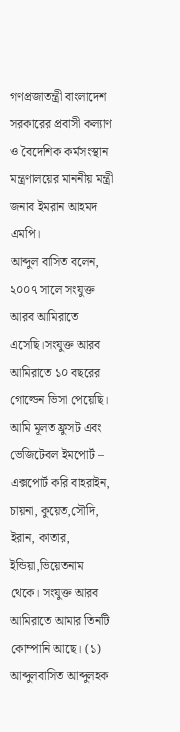গণপ্রজাতন্ত্রী বাংলাদেশ সরকারের প্রবাসী কল্যাণ ও বৈদেশিক কর্মসংস্থান মন্ত্রণালয়ের মাননীয় মন্ত্রী জনাব ইমরান আহমদ এমপি।
আব্দুল বাসিত বলেন, ২০০৭ সালে সংযুক্ত আরব আমিরাতে এসেছি।সংযুক্ত আরব আমিরাতে ১০ বছরের গোল্ডেন ভিসা পেয়েছি। আমি মূলত ফ্রুসট এবং ভেজিটেবল ইমপোর্ট – এক্সপোর্ট করি বাহরাইন, চায়না, কুয়েত,সৌদি, ইরান, কাতার, ইন্ডিয়া,ভিয়েতনাম থেকে। সংযুক্ত আরব আমিরাতে আমার তিনটি কোম্পানি আছে। (১) আব্দুলবাসিত আব্দুলহক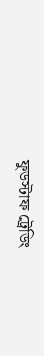ফুডস্টাফ ট্রেডিং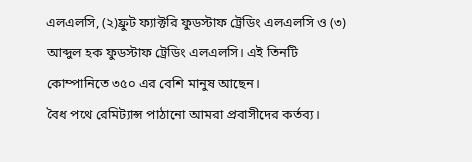এলএলসি, (২)ফ্রুট ফ্যাক্টরি ফুডস্টাফ ট্রেডিং এলএলসি ও (৩) আব্দুল হক ফুডস্টাফ ট্রেডিং এলএলসি। এই তিনটি কোম্পানিতে ৩৫০ এর বেশি মানুষ আছেন।
বৈধ পথে রেমিট্যান্স পাঠানো আমরা প্রবাসীদের কর্তব্য।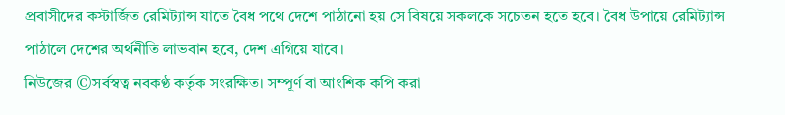প্রবাসীদের কস্টার্জিত রেমিট্যান্স যাতে বৈধ পথে দেশে পাঠানো হয় সে বিষয়ে সকলকে সচেতন হতে হবে। বৈধ উপায়ে রেমিট্যান্স পাঠালে দেশের অর্থনীতি লাভবান হবে, দেশ এগিয়ে যাবে।
নিউজের ©সর্বস্বত্ব নবকণ্ঠ কর্তৃক সংরক্ষিত। সম্পূর্ণ বা আংশিক কপি করা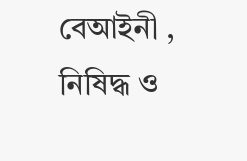বেআইনী , নিষিদ্ধ ও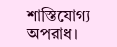শাস্তিযোগ্য অপরাধ।